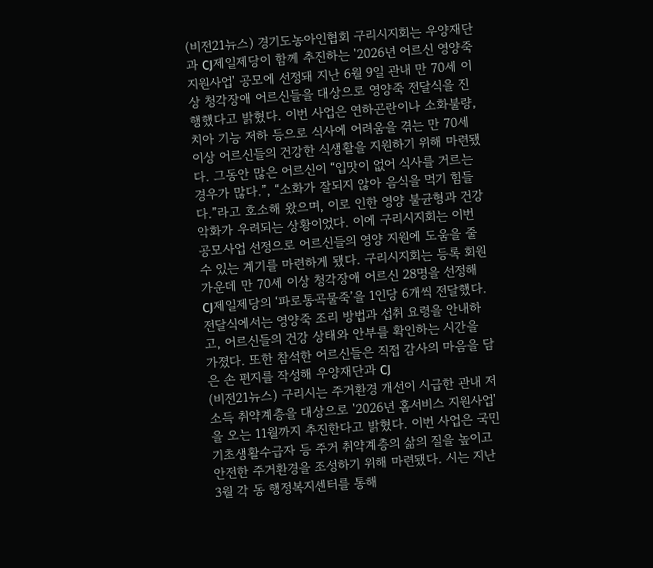(비전21뉴스) 경기도농아인협회 구리시지회는 우양재단과 CJ제일제당이 함께 추진하는 '2026년 어르신 영양죽 지원사업' 공모에 선정돼 지난 6월 9일 관내 만 70세 이상 청각장애 어르신들을 대상으로 영양죽 전달식을 진행했다고 밝혔다. 이번 사업은 연하곤란이나 소화불량, 치아 기능 저하 등으로 식사에 어려움을 겪는 만 70세 이상 어르신들의 건강한 식생활을 지원하기 위해 마련됐다. 그동안 많은 어르신이 “입맛이 없어 식사를 거르는 경우가 많다.”, “소화가 잘되지 않아 음식을 먹기 힘들다.”라고 호소해 왔으며, 이로 인한 영양 불균형과 건강 악화가 우려되는 상황이었다. 이에 구리시지회는 이번 공모사업 선정으로 어르신들의 영양 지원에 도움을 줄 수 있는 계기를 마련하게 됐다. 구리시지회는 등록 회원 가운데 만 70세 이상 청각장애 어르신 28명을 선정해 CJ제일제당의 ‘파로통곡물죽’을 1인당 6개씩 전달했다. 전달식에서는 영양죽 조리 방법과 섭취 요령을 안내하고, 어르신들의 건강 상태와 안부를 확인하는 시간을 가졌다. 또한 참석한 어르신들은 직접 감사의 마음을 담은 손 편지를 작성해 우양재단과 CJ
(비전21뉴스) 구리시는 주거환경 개선이 시급한 관내 저소득 취약계층을 대상으로 '2026년 홈서비스 지원사업'을 오는 11월까지 추진한다고 밝혔다. 이번 사업은 국민기초생활수급자 등 주거 취약계층의 삶의 질을 높이고 안전한 주거환경을 조성하기 위해 마련됐다. 시는 지난 3월 각 동 행정복지센터를 통해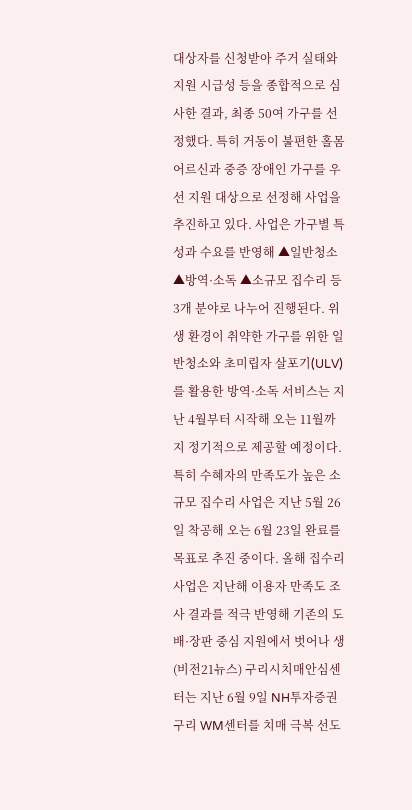대상자를 신청받아 주거 실태와 지원 시급성 등을 종합적으로 심사한 결과, 최종 50여 가구를 선정했다. 특히 거동이 불편한 홀몸 어르신과 중증 장애인 가구를 우선 지원 대상으로 선정해 사업을 추진하고 있다. 사업은 가구별 특성과 수요를 반영해 ▲일반청소 ▲방역·소독 ▲소규모 집수리 등 3개 분야로 나누어 진행된다. 위생 환경이 취약한 가구를 위한 일반청소와 초미립자 살포기(ULV)를 활용한 방역·소독 서비스는 지난 4월부터 시작해 오는 11월까지 정기적으로 제공할 예정이다. 특히 수혜자의 만족도가 높은 소규모 집수리 사업은 지난 5월 26일 착공해 오는 6월 23일 완료를 목표로 추진 중이다. 올해 집수리 사업은 지난해 이용자 만족도 조사 결과를 적극 반영해 기존의 도배·장판 중심 지원에서 벗어나 생
(비전21뉴스) 구리시치매안심센터는 지난 6월 9일 NH투자증권 구리 WM센터를 치매 극복 선도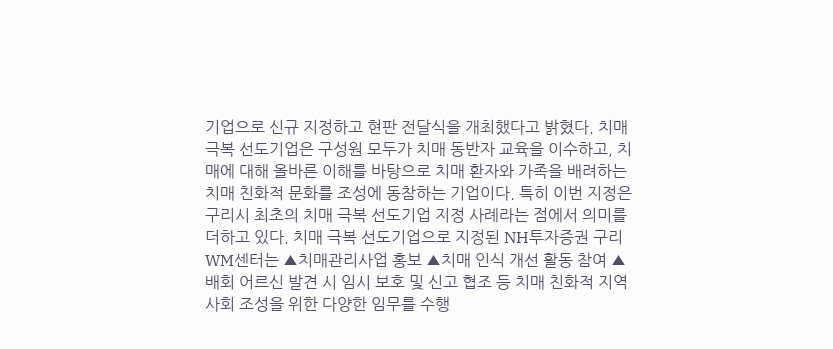기업으로 신규 지정하고 현판 전달식을 개최했다고 밝혔다. 치매 극복 선도기업은 구성원 모두가 치매 동반자 교육을 이수하고, 치매에 대해 올바른 이해를 바탕으로 치매 환자와 가족을 배려하는 치매 친화적 문화를 조성에 동참하는 기업이다. 특히 이번 지정은 구리시 최초의 치매 극복 선도기업 지정 사례라는 점에서 의미를 더하고 있다. 치매 극복 선도기업으로 지정된 NH투자증권 구리WM센터는 ▲치매관리사업 홍보 ▲치매 인식 개선 활동 참여 ▲배회 어르신 발견 시 임시 보호 및 신고 협조 등 치매 친화적 지역사회 조성을 위한 다양한 임무를 수행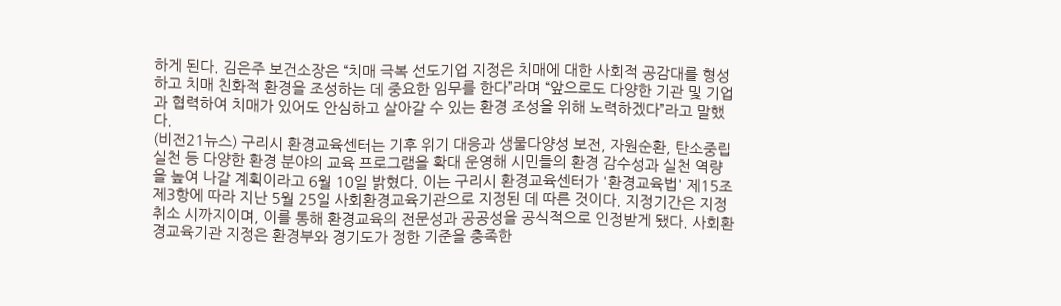하게 된다. 김은주 보건소장은 “치매 극복 선도기업 지정은 치매에 대한 사회적 공감대를 형성하고 치매 친화적 환경을 조성하는 데 중요한 임무를 한다”라며 “앞으로도 다양한 기관 및 기업과 협력하여 치매가 있어도 안심하고 살아갈 수 있는 환경 조성을 위해 노력하겠다”라고 말했다.
(비전21뉴스) 구리시 환경교육센터는 기후 위기 대응과 생물다양성 보전, 자원순환, 탄소중립 실천 등 다양한 환경 분야의 교육 프로그램을 확대 운영해 시민들의 환경 감수성과 실천 역량을 높여 나갈 계획이라고 6월 10일 밝혔다. 이는 구리시 환경교육센터가 '환경교육법' 제15조 제3항에 따라 지난 5월 25일 사회환경교육기관으로 지정된 데 따른 것이다. 지정기간은 지정 취소 시까지이며, 이를 통해 환경교육의 전문성과 공공성을 공식적으로 인정받게 됐다. 사회환경교육기관 지정은 환경부와 경기도가 정한 기준을 충족한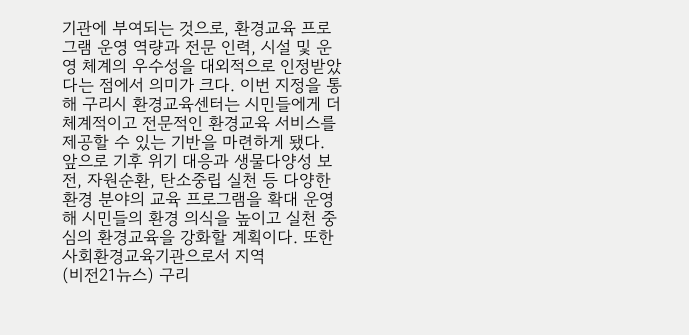기관에 부여되는 것으로, 환경교육 프로그램 운영 역량과 전문 인력, 시설 및 운영 체계의 우수성을 대외적으로 인정받았다는 점에서 의미가 크다. 이번 지정을 통해 구리시 환경교육센터는 시민들에게 더 체계적이고 전문적인 환경교육 서비스를 제공할 수 있는 기반을 마련하게 됐다. 앞으로 기후 위기 대응과 생물다양성 보전, 자원순환, 탄소중립 실천 등 다양한 환경 분야의 교육 프로그램을 확대 운영해 시민들의 환경 의식을 높이고 실천 중심의 환경교육을 강화할 계획이다. 또한 사회환경교육기관으로서 지역
(비전21뉴스) 구리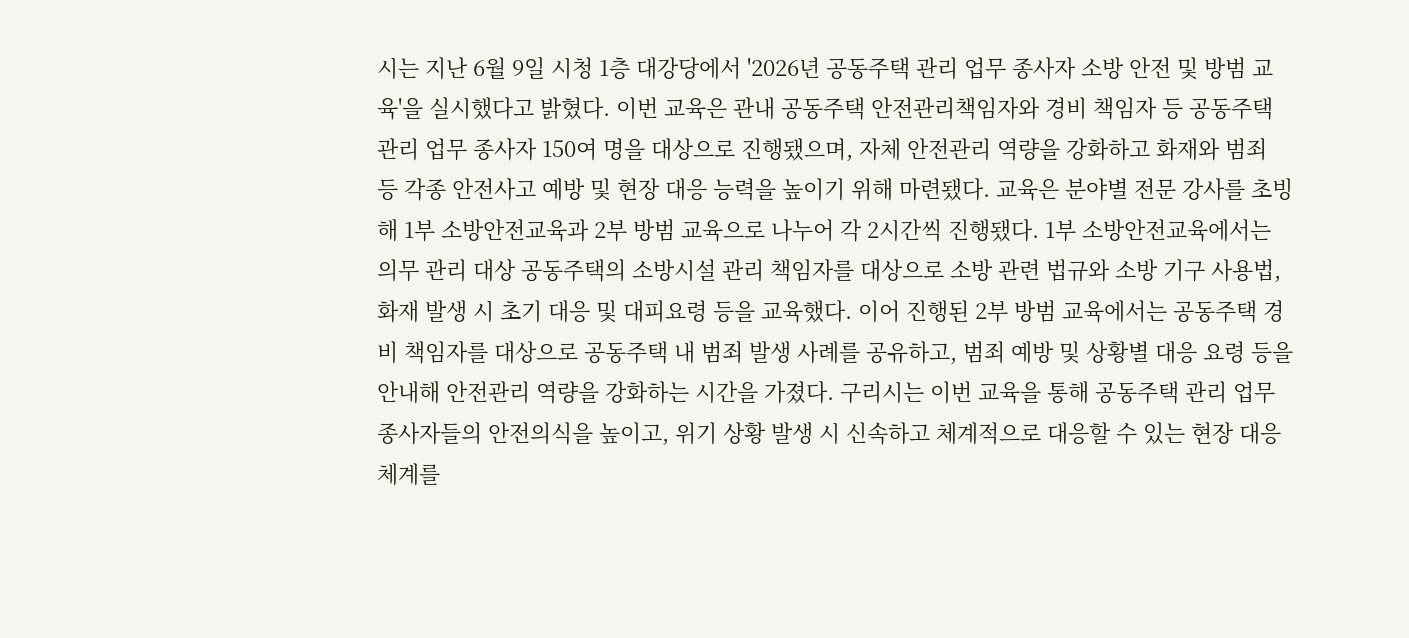시는 지난 6월 9일 시청 1층 대강당에서 '2026년 공동주택 관리 업무 종사자 소방 안전 및 방범 교육'을 실시했다고 밝혔다. 이번 교육은 관내 공동주택 안전관리책임자와 경비 책임자 등 공동주택 관리 업무 종사자 150여 명을 대상으로 진행됐으며, 자체 안전관리 역량을 강화하고 화재와 범죄 등 각종 안전사고 예방 및 현장 대응 능력을 높이기 위해 마련됐다. 교육은 분야별 전문 강사를 초빙해 1부 소방안전교육과 2부 방범 교육으로 나누어 각 2시간씩 진행됐다. 1부 소방안전교육에서는 의무 관리 대상 공동주택의 소방시설 관리 책임자를 대상으로 소방 관련 법규와 소방 기구 사용법, 화재 발생 시 초기 대응 및 대피요령 등을 교육했다. 이어 진행된 2부 방범 교육에서는 공동주택 경비 책임자를 대상으로 공동주택 내 범죄 발생 사례를 공유하고, 범죄 예방 및 상황별 대응 요령 등을 안내해 안전관리 역량을 강화하는 시간을 가졌다. 구리시는 이번 교육을 통해 공동주택 관리 업무 종사자들의 안전의식을 높이고, 위기 상황 발생 시 신속하고 체계적으로 대응할 수 있는 현장 대응체계를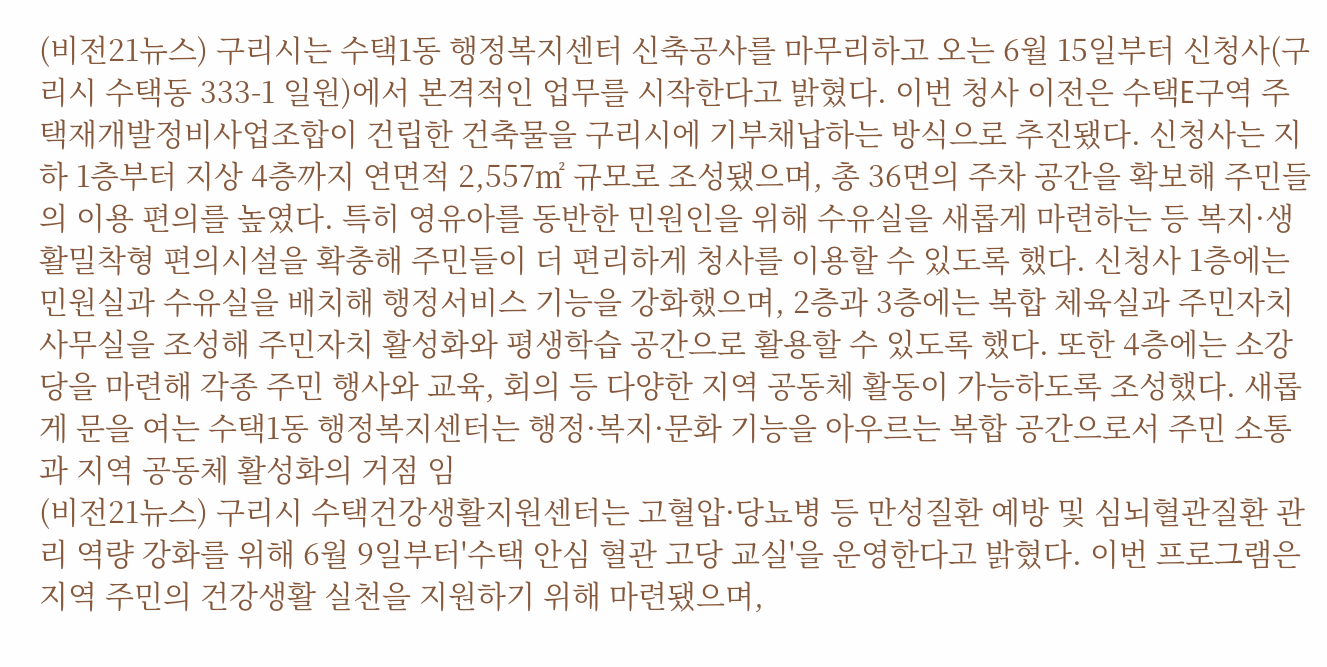(비전21뉴스) 구리시는 수택1동 행정복지센터 신축공사를 마무리하고 오는 6월 15일부터 신청사(구리시 수택동 333-1 일원)에서 본격적인 업무를 시작한다고 밝혔다. 이번 청사 이전은 수택E구역 주택재개발정비사업조합이 건립한 건축물을 구리시에 기부채납하는 방식으로 추진됐다. 신청사는 지하 1층부터 지상 4층까지 연면적 2,557㎡ 규모로 조성됐으며, 총 36면의 주차 공간을 확보해 주민들의 이용 편의를 높였다. 특히 영유아를 동반한 민원인을 위해 수유실을 새롭게 마련하는 등 복지·생활밀착형 편의시설을 확충해 주민들이 더 편리하게 청사를 이용할 수 있도록 했다. 신청사 1층에는 민원실과 수유실을 배치해 행정서비스 기능을 강화했으며, 2층과 3층에는 복합 체육실과 주민자치 사무실을 조성해 주민자치 활성화와 평생학습 공간으로 활용할 수 있도록 했다. 또한 4층에는 소강당을 마련해 각종 주민 행사와 교육, 회의 등 다양한 지역 공동체 활동이 가능하도록 조성했다. 새롭게 문을 여는 수택1동 행정복지센터는 행정·복지·문화 기능을 아우르는 복합 공간으로서 주민 소통과 지역 공동체 활성화의 거점 임
(비전21뉴스) 구리시 수택건강생활지원센터는 고혈압·당뇨병 등 만성질환 예방 및 심뇌혈관질환 관리 역량 강화를 위해 6월 9일부터'수택 안심 혈관 고당 교실'을 운영한다고 밝혔다. 이번 프로그램은 지역 주민의 건강생활 실천을 지원하기 위해 마련됐으며,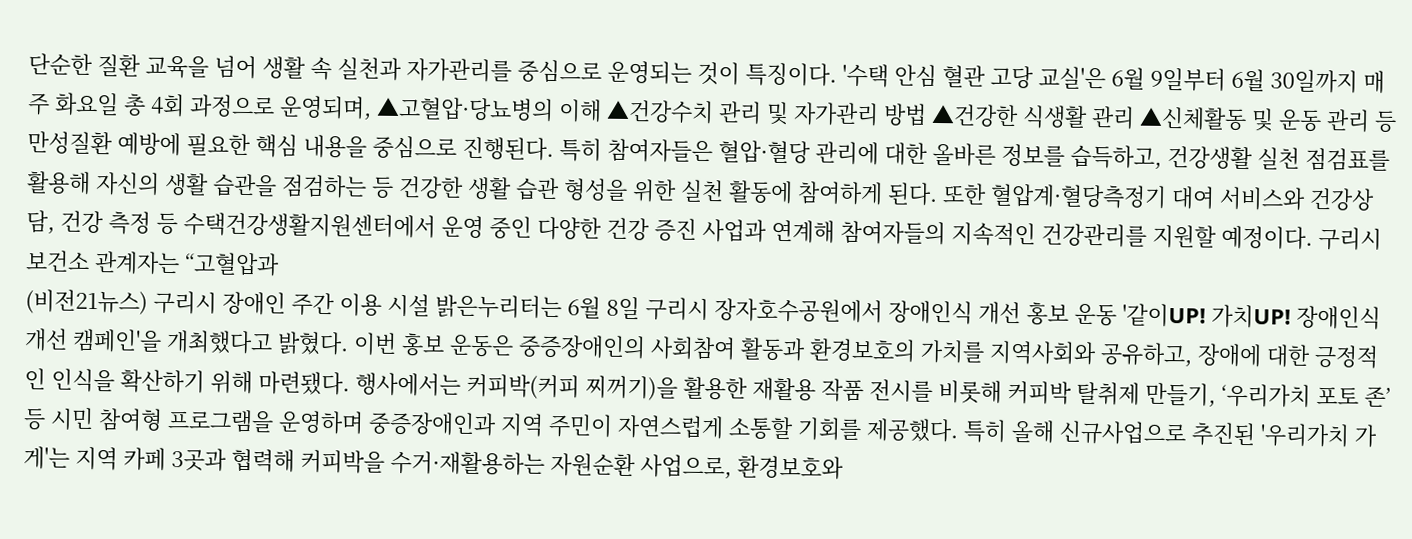단순한 질환 교육을 넘어 생활 속 실천과 자가관리를 중심으로 운영되는 것이 특징이다. '수택 안심 혈관 고당 교실'은 6월 9일부터 6월 30일까지 매주 화요일 총 4회 과정으로 운영되며, ▲고혈압·당뇨병의 이해 ▲건강수치 관리 및 자가관리 방법 ▲건강한 식생활 관리 ▲신체활동 및 운동 관리 등 만성질환 예방에 필요한 핵심 내용을 중심으로 진행된다. 특히 참여자들은 혈압·혈당 관리에 대한 올바른 정보를 습득하고, 건강생활 실천 점검표를 활용해 자신의 생활 습관을 점검하는 등 건강한 생활 습관 형성을 위한 실천 활동에 참여하게 된다. 또한 혈압계·혈당측정기 대여 서비스와 건강상담, 건강 측정 등 수택건강생활지원센터에서 운영 중인 다양한 건강 증진 사업과 연계해 참여자들의 지속적인 건강관리를 지원할 예정이다. 구리시보건소 관계자는 “고혈압과
(비전21뉴스) 구리시 장애인 주간 이용 시설 밝은누리터는 6월 8일 구리시 장자호수공원에서 장애인식 개선 홍보 운동 '같이UP! 가치UP! 장애인식 개선 캠페인'을 개최했다고 밝혔다. 이번 홍보 운동은 중증장애인의 사회참여 활동과 환경보호의 가치를 지역사회와 공유하고, 장애에 대한 긍정적인 인식을 확산하기 위해 마련됐다. 행사에서는 커피박(커피 찌꺼기)을 활용한 재활용 작품 전시를 비롯해 커피박 탈취제 만들기, ‘우리가치 포토 존’ 등 시민 참여형 프로그램을 운영하며 중증장애인과 지역 주민이 자연스럽게 소통할 기회를 제공했다. 특히 올해 신규사업으로 추진된 '우리가치 가게'는 지역 카페 3곳과 협력해 커피박을 수거·재활용하는 자원순환 사업으로, 환경보호와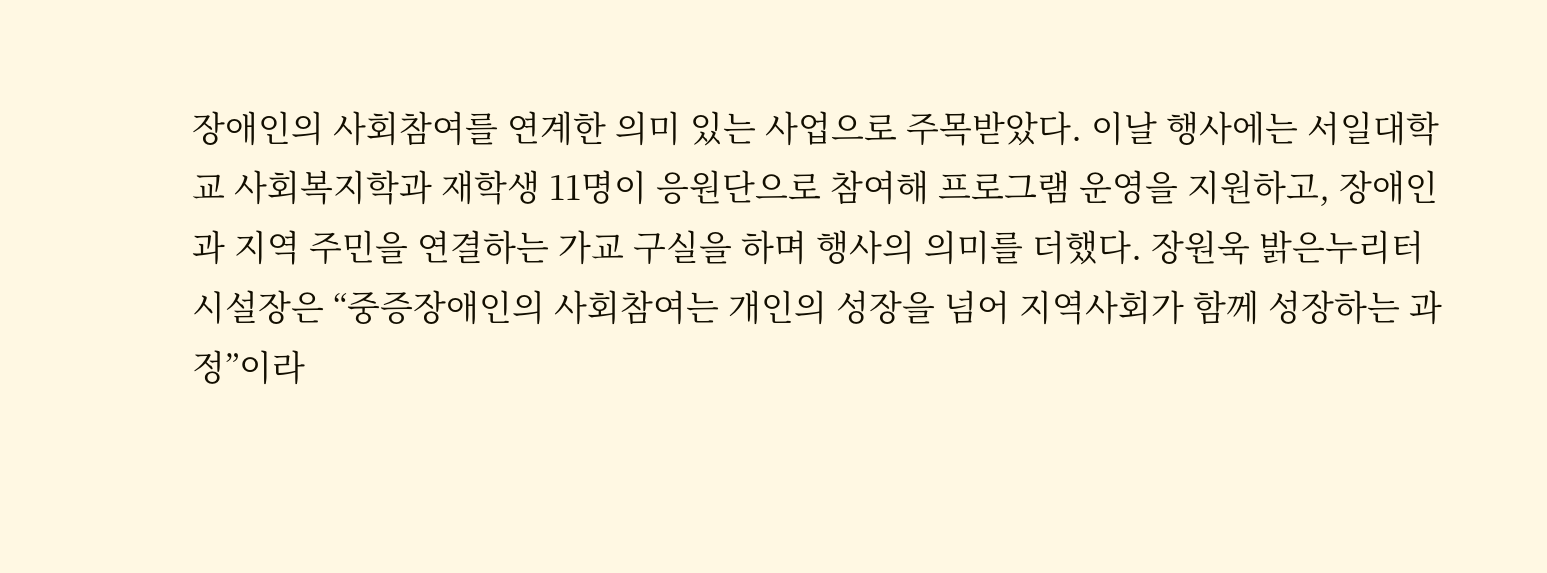장애인의 사회참여를 연계한 의미 있는 사업으로 주목받았다. 이날 행사에는 서일대학교 사회복지학과 재학생 11명이 응원단으로 참여해 프로그램 운영을 지원하고, 장애인과 지역 주민을 연결하는 가교 구실을 하며 행사의 의미를 더했다. 장원욱 밝은누리터 시설장은 “중증장애인의 사회참여는 개인의 성장을 넘어 지역사회가 함께 성장하는 과정”이라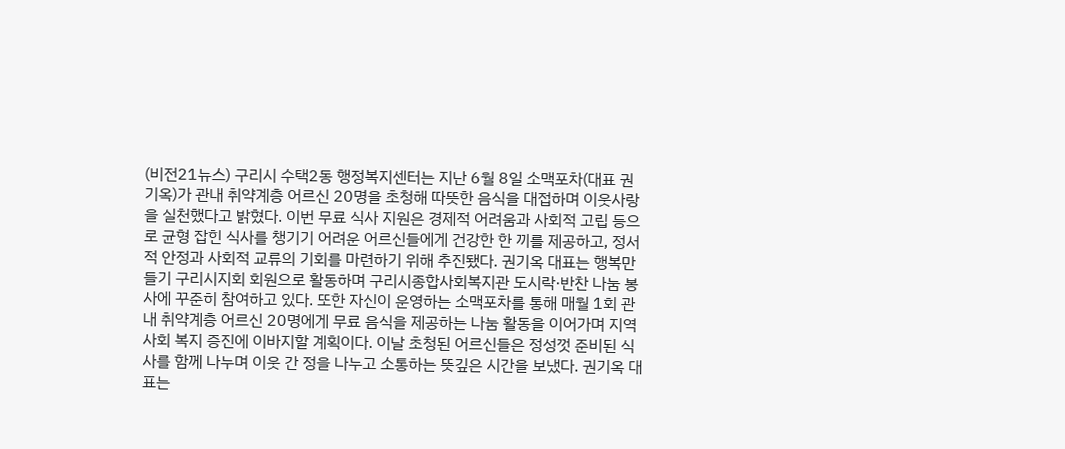(비전21뉴스) 구리시 수택2동 행정복지센터는 지난 6월 8일 소맥포차(대표 권기옥)가 관내 취약계층 어르신 20명을 초청해 따뜻한 음식을 대접하며 이웃사랑을 실천했다고 밝혔다. 이번 무료 식사 지원은 경제적 어려움과 사회적 고립 등으로 균형 잡힌 식사를 챙기기 어려운 어르신들에게 건강한 한 끼를 제공하고, 정서적 안정과 사회적 교류의 기회를 마련하기 위해 추진됐다. 권기옥 대표는 행복만들기 구리시지회 회원으로 활동하며 구리시종합사회복지관 도시락·반찬 나눔 봉사에 꾸준히 참여하고 있다. 또한 자신이 운영하는 소맥포차를 통해 매월 1회 관내 취약계층 어르신 20명에게 무료 음식을 제공하는 나눔 활동을 이어가며 지역사회 복지 증진에 이바지할 계획이다. 이날 초청된 어르신들은 정성껏 준비된 식사를 함께 나누며 이웃 간 정을 나누고 소통하는 뜻깊은 시간을 보냈다. 권기옥 대표는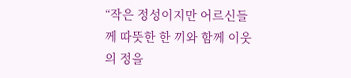“작은 정성이지만 어르신들께 따뜻한 한 끼와 함께 이웃의 정을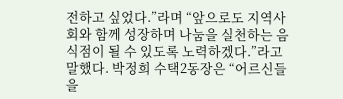전하고 싶었다.”라며 “앞으로도 지역사회와 함께 성장하며 나눔을 실천하는 음식점이 될 수 있도록 노력하겠다.”라고 말했다. 박정희 수택2동장은 “어르신들을